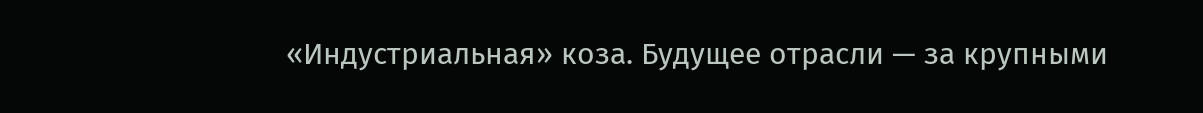«Индустриальная» коза. Будущее отрасли — за крупными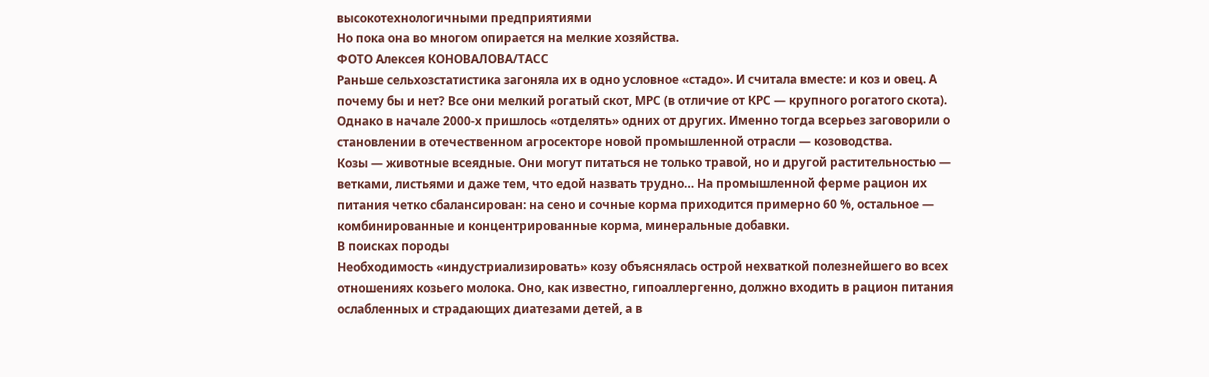высокотехнологичными предприятиями
Но пока она во многом опирается на мелкие хозяйства.
ФОТО Алексея КОНОВАЛОВА/ТАСС
Раньше сельхозстатистика загоняла их в одно условное «стадо». И считала вместе: и коз и овец. А почему бы и нет? Все они мелкий рогатый скот, МРС (в отличие от КРС — крупного рогатого скота). Однако в начале 2000‑х пришлось «отделять» одних от других. Именно тогда всерьез заговорили о становлении в отечественном агросекторе новой промышленной отрасли — козоводства.
Козы — животные всеядные. Они могут питаться не только травой, но и другой растительностью — ветками, листьями и даже тем, что едой назвать трудно… На промышленной ферме рацион их питания четко сбалансирован: на сено и сочные корма приходится примерно 60 %, остальное — комбинированные и концентрированные корма, минеральные добавки.
В поисках породы
Необходимость «индустриализировать» козу объяснялась острой нехваткой полезнейшего во всех отношениях козьего молока. Оно, как известно, гипоаллергенно, должно входить в рацион питания ослабленных и страдающих диатезами детей, а в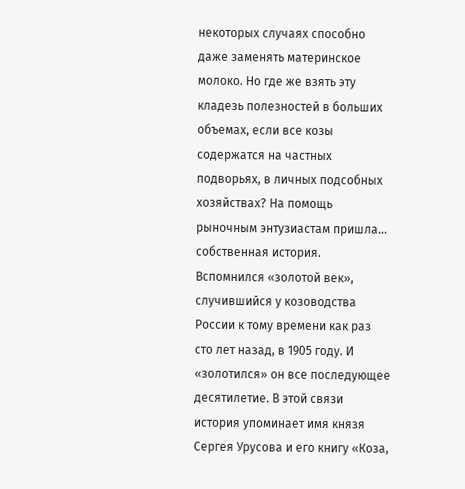некоторых случаях способно даже заменять материнское молоко. Но где же взять эту кладезь полезностей в больших объемах, если все козы содержатся на частных подворьях, в личных подсобных хозяйствах? На помощь рыночным энтузиастам пришла… собственная история.
Вспомнился «золотой век», случившийся у козоводства России к тому времени как раз сто лет назад, в 1905 году. И «золотился» он все последующее десятилетие. В этой связи история упоминает имя князя Сергея Урусова и его книгу «Коза,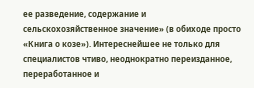ее разведение, содержание и сельскохозяйственное значение» (в обиходе просто «Книга о козе»). Интереснейшее не только для специалистов чтиво, неоднократно переизданное, переработанное и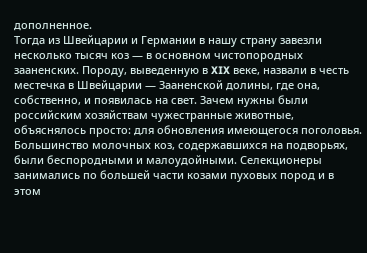дополненное.
Тогда из Швейцарии и Германии в нашу страну завезли несколько тысяч коз — в основном чистопородных зааненских. Породу, выведенную в XIX веке, назвали в честь местечка в Швейцарии — Зааненской долины, где она, собственно, и появилась на свет. Зачем нужны были российским хозяйствам чужестранные животные, объяснялось просто: для обновления имеющегося поголовья.
Большинство молочных коз, содержавшихся на подворьях, были беспородными и малоудойными. Селекционеры занимались по большей части козами пуховых пород и в этом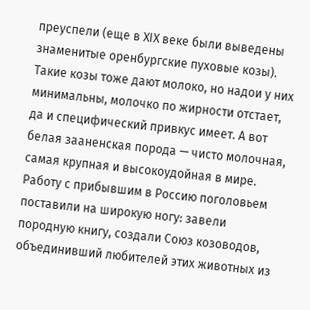преуспели (еще в XIX веке были выведены знаменитые оренбургские пуховые козы). Такие козы тоже дают молоко, но надои у них минимальны, молочко по жирности отстает, да и специфический привкус имеет. А вот белая зааненская порода — чисто молочная, самая крупная и высокоудойная в мире.
Работу с прибывшим в Россию поголовьем поставили на широкую ногу: завели породную книгу, создали Союз козоводов, объединивший любителей этих животных из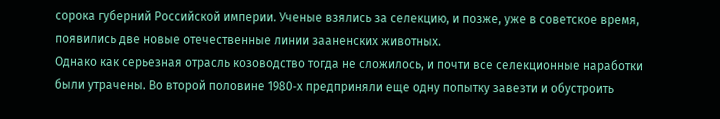сорока губерний Российской империи. Ученые взялись за селекцию, и позже, уже в советское время, появились две новые отечественные линии зааненских животных.
Однако как серьезная отрасль козоводство тогда не сложилось, и почти все селекционные наработки были утрачены. Во второй половине 1980‑х предприняли еще одну попытку завезти и обустроить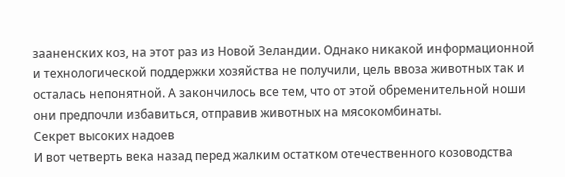зааненских коз, на этот раз из Новой Зеландии. Однако никакой информационной и технологической поддержки хозяйства не получили, цель ввоза животных так и осталась непонятной. А закончилось все тем, что от этой обременительной ноши они предпочли избавиться, отправив животных на мясокомбинаты.
Секрет высоких надоев
И вот четверть века назад перед жалким остатком отечественного козоводства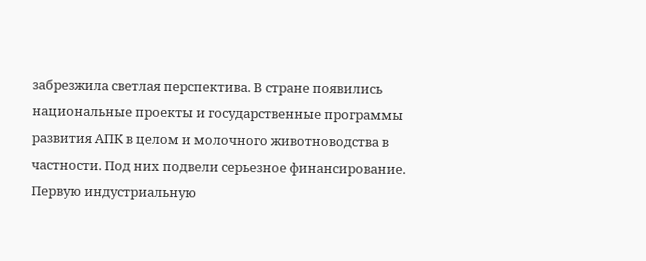забрезжила светлая перспектива. В стране появились национальные проекты и государственные программы развития АПК в целом и молочного животноводства в частности. Под них подвели серьезное финансирование.
Первую индустриальную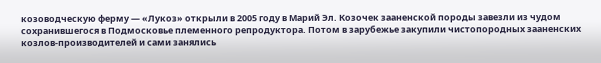козоводческую ферму — «Лукоз» открыли в 2005 году в Марий Эл. Козочек зааненской породы завезли из чудом сохранившегося в Подмосковье племенного репродуктора. Потом в зарубежье закупили чистопородных зааненских козлов-производителей и сами занялись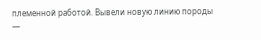племенной работой. Вывели новую линию породы —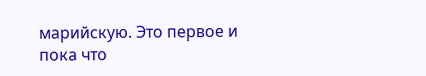марийскую. Это первое и пока что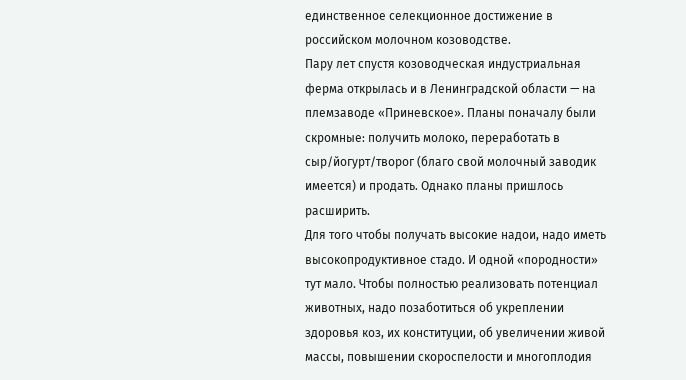единственное селекционное достижение в российском молочном козоводстве.
Пару лет спустя козоводческая индустриальная ферма открылась и в Ленинградской области — на племзаводе «Приневское». Планы поначалу были скромные: получить молоко, переработать в сыр/йогурт/творог (благо свой молочный заводик имеется) и продать. Однако планы пришлось расширить.
Для того чтобы получать высокие надои, надо иметь высокопродуктивное стадо. И одной «породности» тут мало. Чтобы полностью реализовать потенциал животных, надо позаботиться об укреплении здоровья коз, их конституции, об увеличении живой массы, повышении скороспелости и многоплодия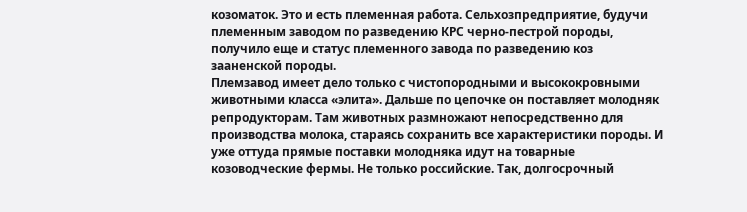козоматок. Это и есть племенная работа. Сельхозпредприятие, будучи племенным заводом по разведению КРС черно-пестрой породы, получило еще и статус племенного завода по разведению коз зааненской породы.
Племзавод имеет дело только с чистопородными и высококровными животными класса «элита». Дальше по цепочке он поставляет молодняк репродукторам. Там животных размножают непосредственно для производства молока, стараясь сохранить все характеристики породы. И уже оттуда прямые поставки молодняка идут на товарные козоводческие фермы. Не только российские. Так, долгосрочный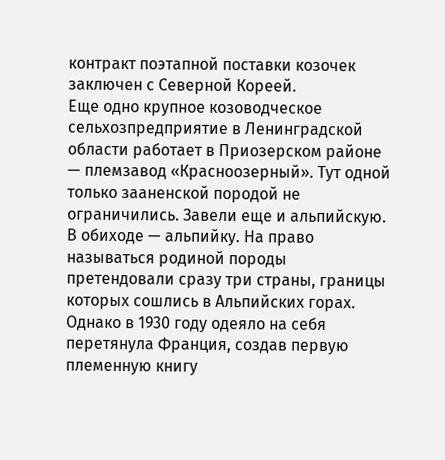контракт поэтапной поставки козочек заключен с Северной Кореей.
Еще одно крупное козоводческое сельхозпредприятие в Ленинградской области работает в Приозерском районе — племзавод «Красноозерный». Тут одной только зааненской породой не ограничились. Завели еще и альпийскую. В обиходе — альпийку. На право называться родиной породы претендовали сразу три страны, границы которых сошлись в Альпийских горах. Однако в 1930 году одеяло на себя перетянула Франция, создав первую племенную книгу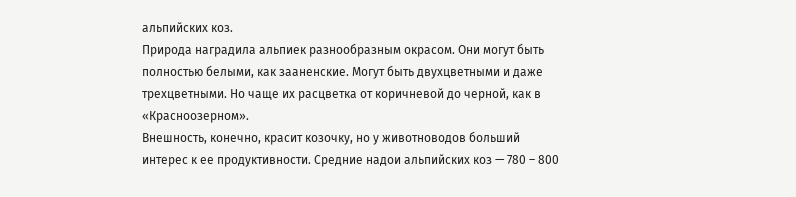альпийских коз.
Природа наградила альпиек разнообразным окрасом. Они могут быть полностью белыми, как зааненские. Могут быть двухцветными и даже трехцветными. Но чаще их расцветка от коричневой до черной, как в «Красноозерном».
Внешность, конечно, красит козочку, но у животноводов больший интерес к ее продуктивности. Средние надои альпийских коз — 780 – 800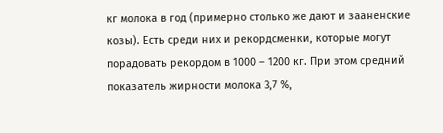кг молока в год (примерно столько же дают и зааненские козы). Есть среди них и рекордсменки, которые могут порадовать рекордом в 1000 – 1200 кг. При этом средний показатель жирности молока 3,7 %,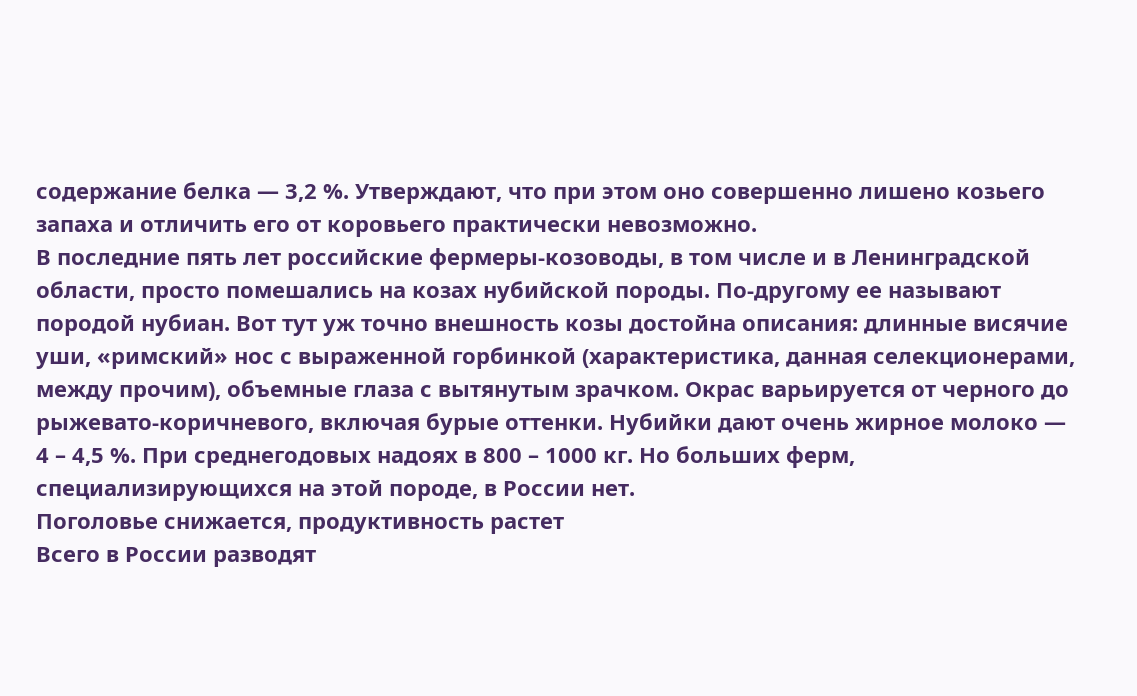содержание белка — 3,2 %. Утверждают, что при этом оно совершенно лишено козьего запаха и отличить его от коровьего практически невозможно.
В последние пять лет российские фермеры-козоводы, в том числе и в Ленинградской области, просто помешались на козах нубийской породы. По-другому ее называют породой нубиан. Вот тут уж точно внешность козы достойна описания: длинные висячие уши, «римский» нос с выраженной горбинкой (характеристика, данная селекционерами, между прочим), объемные глаза с вытянутым зрачком. Окрас варьируется от черного до рыжевато-коричневого, включая бурые оттенки. Нубийки дают очень жирное молоко — 4 – 4,5 %. При среднегодовых надоях в 800 – 1000 кг. Но больших ферм, специализирующихся на этой породе, в России нет.
Поголовье снижается, продуктивность растет
Всего в России разводят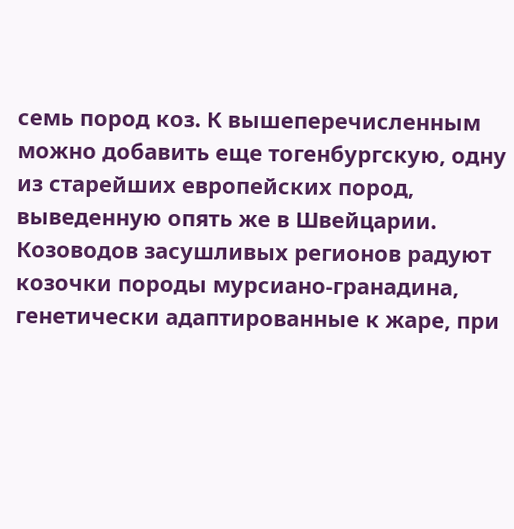семь пород коз. К вышеперечисленным можно добавить еще тогенбургскую, одну из старейших европейских пород, выведенную опять же в Швейцарии. Козоводов засушливых регионов радуют козочки породы мурсиано-гранадина, генетически адаптированные к жаре, при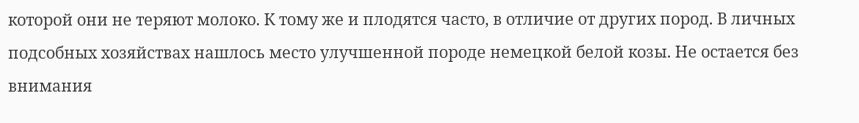которой они не теряют молоко. К тому же и плодятся часто, в отличие от других пород. В личных подсобных хозяйствах нашлось место улучшенной породе немецкой белой козы. Не остается без внимания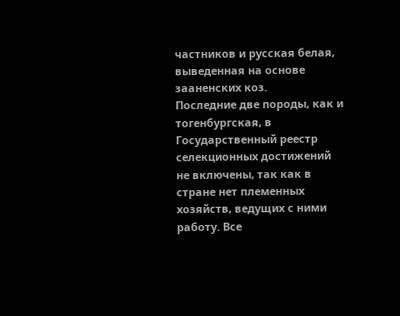частников и русская белая, выведенная на основе зааненских коз.
Последние две породы, как и тогенбургская, в Государственный реестр селекционных достижений не включены, так как в стране нет племенных хозяйств, ведущих с ними работу. Все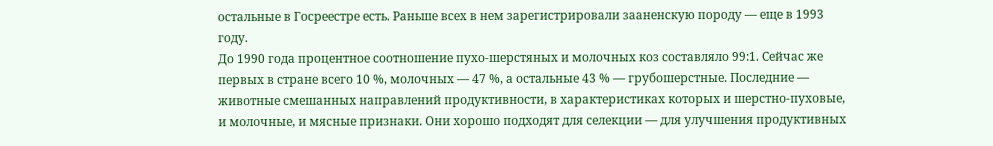остальные в Госреестре есть. Раньше всех в нем зарегистрировали зааненскую породу — еще в 1993 году.
До 1990 года процентное соотношение пухо-шерстяных и молочных коз составляло 99:1. Сейчас же первых в стране всего 10 %, молочных — 47 %, а остальные 43 % — грубошерстные. Последние — животные смешанных направлений продуктивности, в характеристиках которых и шерстно-пуховые, и молочные, и мясные признаки. Они хорошо подходят для селекции — для улучшения продуктивных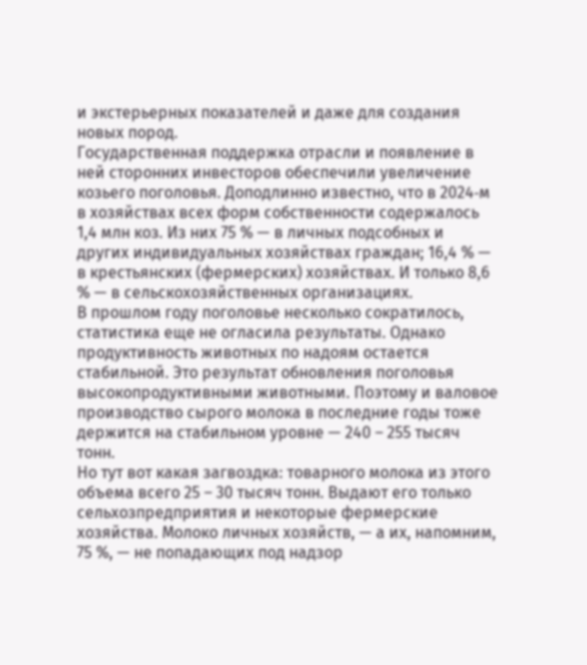и экстерьерных показателей и даже для создания новых пород.
Государственная поддержка отрасли и появление в ней сторонних инвесторов обеспечили увеличение козьего поголовья. Доподлинно известно, что в 2024‑м в хозяйствах всех форм собственности содержалось 1,4 млн коз. Из них 75 % — в личных подсобных и других индивидуальных хозяйствах граждан; 16,4 % — в крестьянских (фермерских) хозяйствах. И только 8,6 % — в сельскохозяйственных организациях.
В прошлом году поголовье несколько сократилось, статистика еще не огласила результаты. Однако продуктивность животных по надоям остается стабильной. Это результат обновления поголовья высокопродуктивными животными. Поэтому и валовое производство сырого молока в последние годы тоже держится на стабильном уровне — 240 – 255 тысяч тонн.
Но тут вот какая загвоздка: товарного молока из этого объема всего 25 – 30 тысяч тонн. Выдают его только сельхозпредприятия и некоторые фермерские хозяйства. Молоко личных хозяйств, — а их, напомним, 75 %, — не попадающих под надзор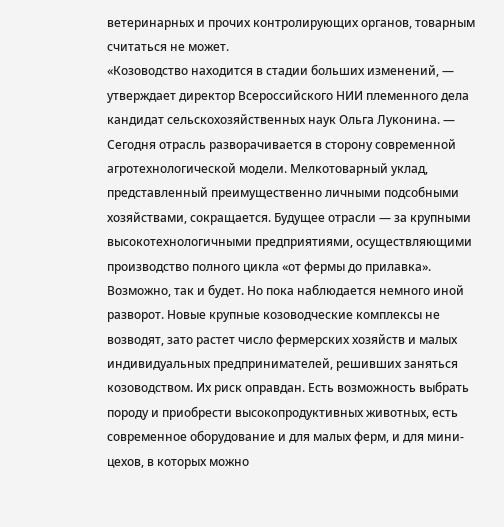ветеринарных и прочих контролирующих органов, товарным считаться не может.
«Козоводство находится в стадии больших изменений, — утверждает директор Всероссийского НИИ племенного дела кандидат сельскохозяйственных наук Ольга Луконина. — Сегодня отрасль разворачивается в сторону современной агротехнологической модели. Мелкотоварный уклад, представленный преимущественно личными подсобными хозяйствами, сокращается. Будущее отрасли — за крупными высокотехнологичными предприятиями, осуществляющими производство полного цикла «от фермы до прилавка».
Возможно, так и будет. Но пока наблюдается немного иной разворот. Новые крупные козоводческие комплексы не возводят, зато растет число фермерских хозяйств и малых индивидуальных предпринимателей, решивших заняться козоводством. Их риск оправдан. Есть возможность выбрать породу и приобрести высокопродуктивных животных, есть современное оборудование и для малых ферм, и для мини-цехов, в которых можно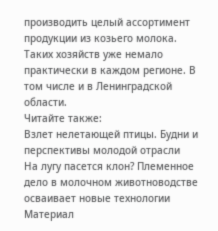производить целый ассортимент продукции из козьего молока.
Таких хозяйств уже немало практически в каждом регионе. В том числе и в Ленинградской области.
Читайте также:
Взлет нелетающей птицы. Будни и перспективы молодой отрасли
На лугу пасется клон? Племенное дело в молочном животноводстве осваивает новые технологии
Материал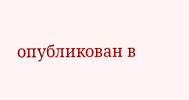опубликован в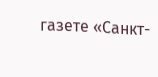газете «Санкт-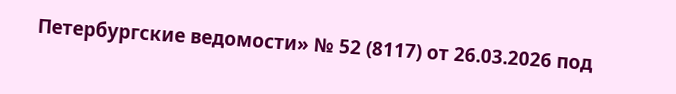Петербургские ведомости» № 52 (8117) от 26.03.2026 под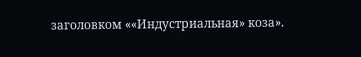заголовком ««Индустриальная» коза».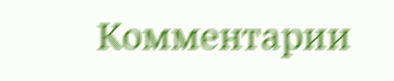Комментарии